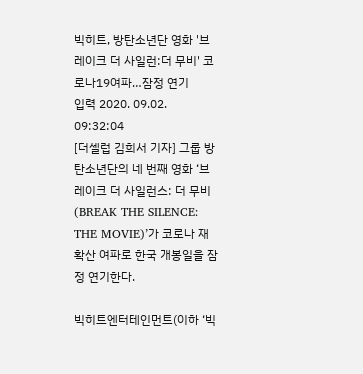빅히트, 방탄소년단 영화 '브레이크 더 사일런:더 무비' 코로나19여파…잠정 연기
입력 2020. 09.02. 09:32:04
[더셀럽 김희서 기자] 그룹 방탄소년단의 네 번째 영화 ‘브레이크 더 사일런스: 더 무비(BREAK THE SILENCE: THE MOVIE)’가 코로나 재확산 여파로 한국 개봉일을 잠정 연기한다.

빅히트엔터테인먼트(이하 ‘빅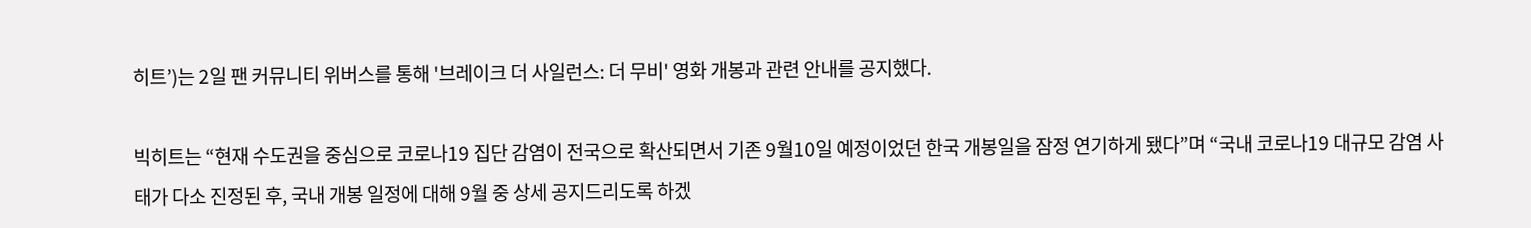히트’)는 2일 팬 커뮤니티 위버스를 통해 '브레이크 더 사일런스: 더 무비' 영화 개봉과 관련 안내를 공지했다.

빅히트는 “현재 수도권을 중심으로 코로나19 집단 감염이 전국으로 확산되면서 기존 9월10일 예정이었던 한국 개봉일을 잠정 연기하게 됐다”며 “국내 코로나19 대규모 감염 사태가 다소 진정된 후, 국내 개봉 일정에 대해 9월 중 상세 공지드리도록 하겠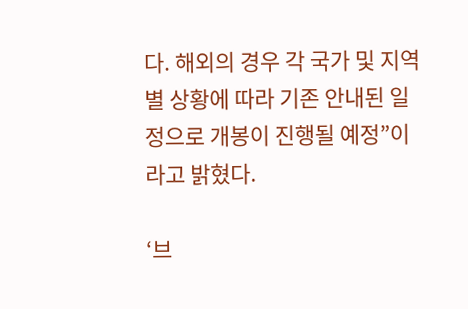다. 해외의 경우 각 국가 및 지역별 상황에 따라 기존 안내된 일정으로 개봉이 진행될 예정”이라고 밝혔다.

‘브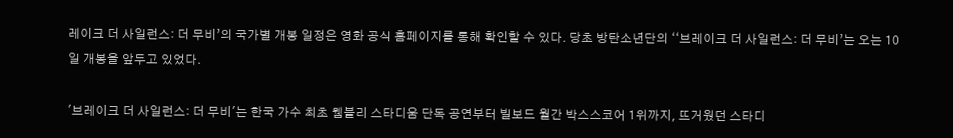레이크 더 사일런스: 더 무비’의 국가별 개봉 일정은 영화 공식 홈페이지를 통해 확인할 수 있다. 당초 방탄소년단의 ‘‘브레이크 더 사일런스: 더 무비’는 오는 10일 개봉을 앞두고 있었다.

'브레이크 더 사일런스: 더 무비'는 한국 가수 최초 웸블리 스타디움 단독 공연부터 빌보드 월간 박스스코어 1위까지, 뜨거웠던 스타디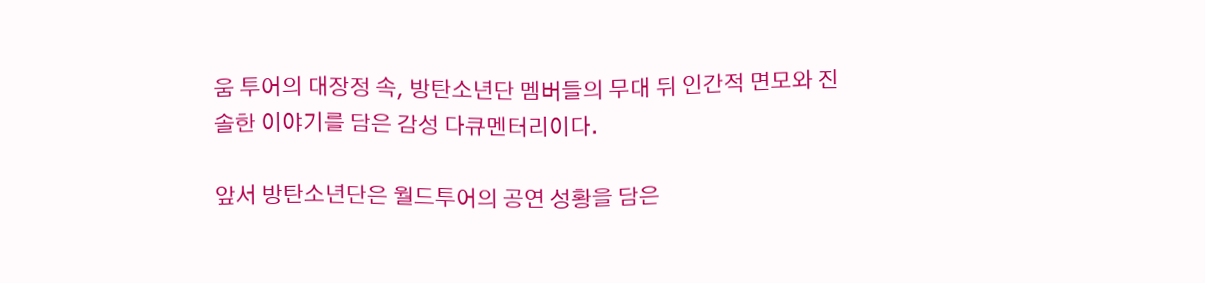움 투어의 대장정 속, 방탄소년단 멤버들의 무대 뒤 인간적 면모와 진솔한 이야기를 담은 감성 다큐멘터리이다.

앞서 방탄소년단은 월드투어의 공연 성황을 담은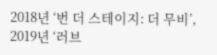2018년 ‘번 더 스테이지: 더 무비’, 2019년 ‘러브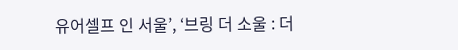유어셀프 인 서울’, ‘브링 더 소울 : 더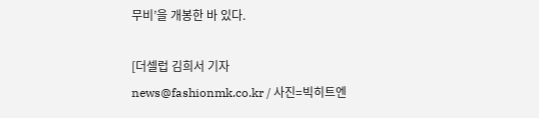무비’을 개봉한 바 있다.

[더셀럽 김희서 기자 news@fashionmk.co.kr / 사진=빅히트엔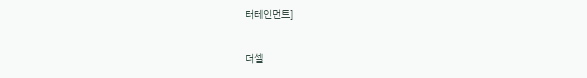터테인먼트]

더셀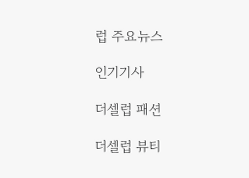럽 주요뉴스

인기기사

더셀럽 패션

더셀럽 뷰티